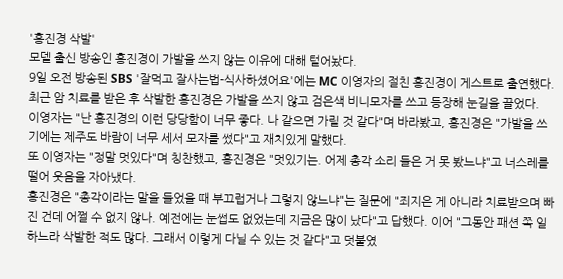'홍진경 삭발'
모델 출신 방송인 홍진경이 가발을 쓰지 않는 이유에 대해 털어놨다.
9일 오전 방송된 SBS '잘먹고 잘사는법-식사하셨어요'에는 MC 이영자의 절친 홍진경이 게스트로 출연했다.
최근 암 치료를 받은 후 삭발한 홍진경은 가발을 쓰지 않고 검은색 비니모자를 쓰고 등장해 눈길을 끌었다.
이영자는 "난 홍진경의 이런 당당함이 너무 좋다. 나 같으면 가릴 것 같다"며 바라봤고, 홍진경은 "가발을 쓰기에는 제주도 바람이 너무 세서 모자를 썼다"고 재치있게 말했다.
또 이영자는 "정말 멋있다"며 칭찬했고, 홍진경은 "멋있기는. 어제 총각 소리 들은 거 못 봤느냐"고 너스레를 떨어 웃음을 자아냈다.
홍진경은 "총각이라는 말을 들었을 때 부끄럽거나 그렇지 않느냐"는 질문에 "죄지은 게 아니라 치료받으며 빠진 건데 어쩔 수 없지 않나. 예전에는 눈썹도 없었는데 지금은 많이 났다"고 답했다. 이어 "그동안 패션 쪽 일 하느라 삭발한 적도 많다. 그래서 이렇게 다닐 수 있는 것 같다"고 덧붙였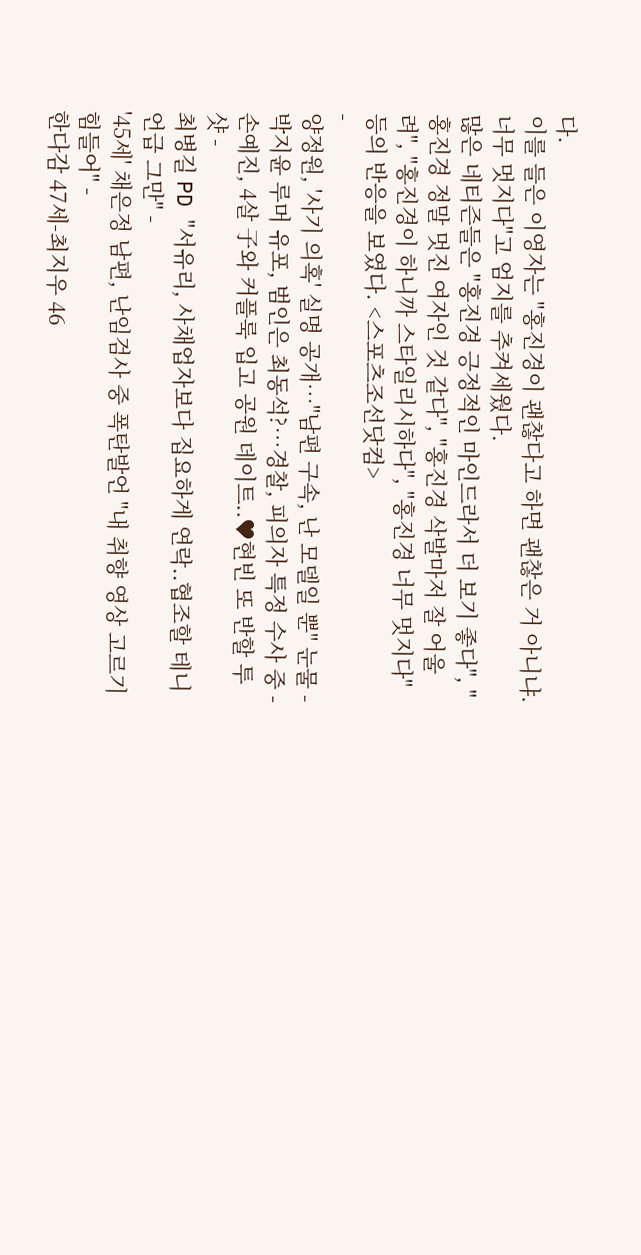다.
이를 들은 이영자는 "홍진경이 괜찮다고 하면 괜찮은 거 아니냐. 너무 멋지다"고 엄지를 추켜세웠다.
많은 네티즌들은 "홍진경 긍정적인 마인드라서 더 보기 좋다", "홍진경 정말 멋진 여자인 것 같다", "홍진경 삭발마저 잘 어울려", "홍진경이 하니까 스타일리시하다", "홍진경 너무 멋지다"등의 반응을 보였다. <스포츠조선닷컴>
-
양정원, '사기 의혹' 실명 공개…"남편 구속, 난 모델일 뿐" 눈물 -
박지윤 루머 유포, 범인은 최동석?…경찰, 피의자 특정 수사 중 -
손예진, 4살 子와 커플룩 입고 공원 데이트..♥현빈 또 반할 투샷 -
최병길 PD "서유리, 사채업자보다 집요하게 연락..협조할 테니 언급 그만" -
'45세' 채은정 남편, 난임검사 중 폭탄발언 "내 취향 영상 고르기 힘들어" -
한다감 47세-최지우 46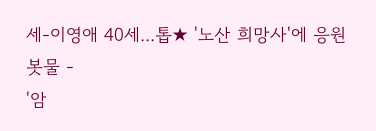세-이영애 40세...톱★ '노산 희망사'에 응원 봇물 -
'암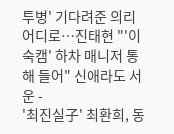투병' 기다려준 의리 어디로…진태현 "'이숙캠' 하차 매니저 통해 들어" 신애라도 서운 -
'최진실子' 최환희, 동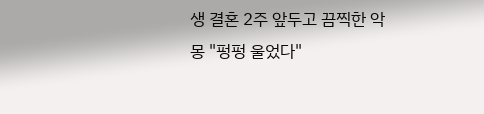생 결혼 2주 앞두고 끔찍한 악몽 "펑펑 울었다"